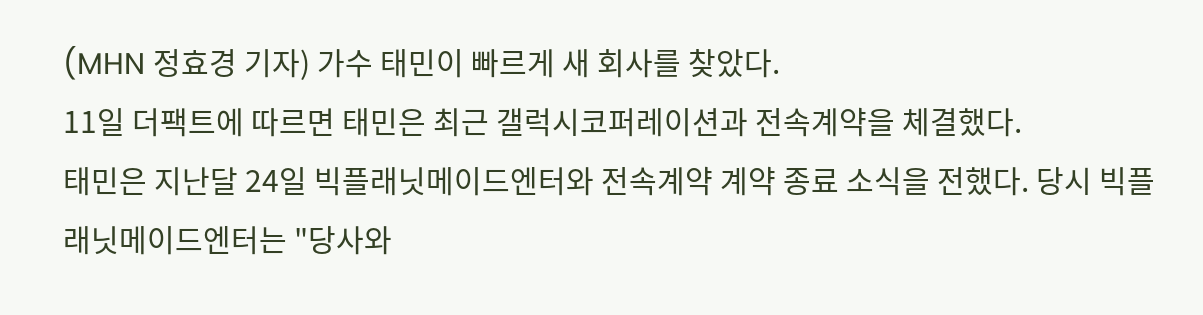(MHN 정효경 기자) 가수 태민이 빠르게 새 회사를 찾았다.
11일 더팩트에 따르면 태민은 최근 갤럭시코퍼레이션과 전속계약을 체결했다.
태민은 지난달 24일 빅플래닛메이드엔터와 전속계약 계약 종료 소식을 전했다. 당시 빅플래닛메이드엔터는 "당사와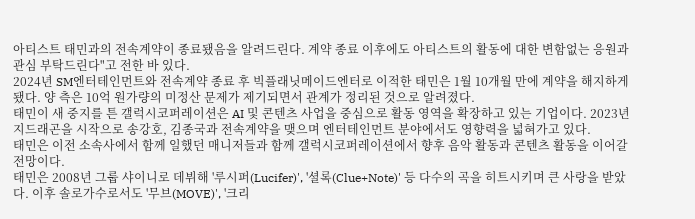아티스트 태민과의 전속계약이 종료됐음을 알려드린다. 계약 종료 이후에도 아티스트의 활동에 대한 변함없는 응원과 관심 부탁드린다"고 전한 바 있다.
2024년 SM엔터테인먼트와 전속계약 종료 후 빅플래닛메이드엔터로 이적한 태민은 1월 10개월 만에 계약을 해지하게 됐다. 양 측은 10억 원가량의 미정산 문제가 제기되면서 관계가 정리된 것으로 알려졌다.
태민이 새 중지를 튼 갤럭시코퍼레이션은 AI 및 콘텐츠 사업을 중심으로 활동 영역을 확장하고 있는 기업이다. 2023년 지드래곤을 시작으로 송강호, 김종국과 전속계약을 맺으며 엔터테인먼트 분야에서도 영향력을 넓혀가고 있다.
태민은 이전 소속사에서 함께 일했던 매니저들과 함께 갤럭시코퍼레이션에서 향후 음악 활동과 콘텐츠 활동을 이어갈 전망이다.
태민은 2008년 그룹 샤이니로 데뷔해 '루시퍼(Lucifer)', '셜록(Clue+Note)' 등 다수의 곡을 히트시키며 큰 사랑을 받았다. 이후 솔로가수로서도 '무브(MOVE)', '크리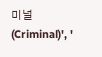미널(Criminal)', '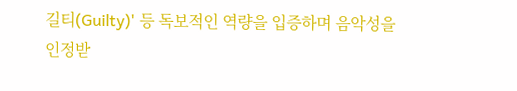길티(Guilty)' 등 독보적인 역량을 입증하며 음악성을 인정받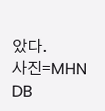았다.
사진=MHN DB